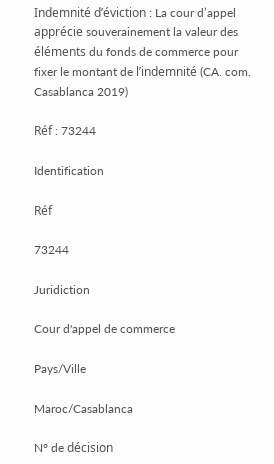Indemnité d’éviction : La cour d’appel apprécie souverainement la valeur des éléments du fonds de commerce pour fixer le montant de l’indemnité (CA. com. Casablanca 2019)

Réf : 73244

Identification

Réf

73244

Juridiction

Cour d'appel de commerce

Pays/Ville

Maroc/Casablanca

N° de décision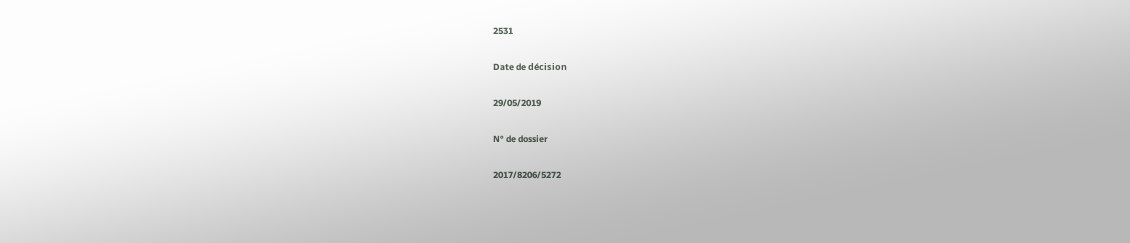2531

Date de décision

29/05/2019

N° de dossier

2017/8206/5272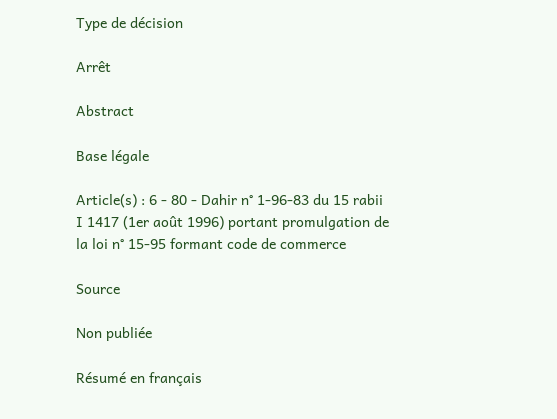Type de décision

Arrêt

Abstract

Base légale

Article(s) : 6 - 80 - Dahir n° 1-96-83 du 15 rabii I 1417 (1er août 1996) portant promulgation de la loi n° 15-95 formant code de commerce

Source

Non publiée

Résumé en français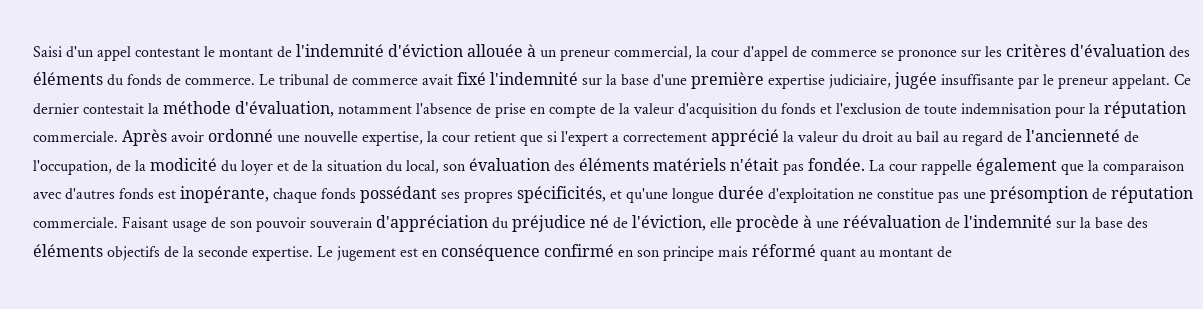Saisi d'un appel contestant le montant de l'indemnité d'éviction allouée à un preneur commercial, la cour d'appel de commerce se prononce sur les critères d'évaluation des éléments du fonds de commerce. Le tribunal de commerce avait fixé l'indemnité sur la base d'une première expertise judiciaire, jugée insuffisante par le preneur appelant. Ce dernier contestait la méthode d'évaluation, notamment l'absence de prise en compte de la valeur d'acquisition du fonds et l'exclusion de toute indemnisation pour la réputation commerciale. Après avoir ordonné une nouvelle expertise, la cour retient que si l'expert a correctement apprécié la valeur du droit au bail au regard de l'ancienneté de l'occupation, de la modicité du loyer et de la situation du local, son évaluation des éléments matériels n'était pas fondée. La cour rappelle également que la comparaison avec d'autres fonds est inopérante, chaque fonds possédant ses propres spécificités, et qu'une longue durée d'exploitation ne constitue pas une présomption de réputation commerciale. Faisant usage de son pouvoir souverain d'appréciation du préjudice né de l'éviction, elle procède à une réévaluation de l'indemnité sur la base des éléments objectifs de la seconde expertise. Le jugement est en conséquence confirmé en son principe mais réformé quant au montant de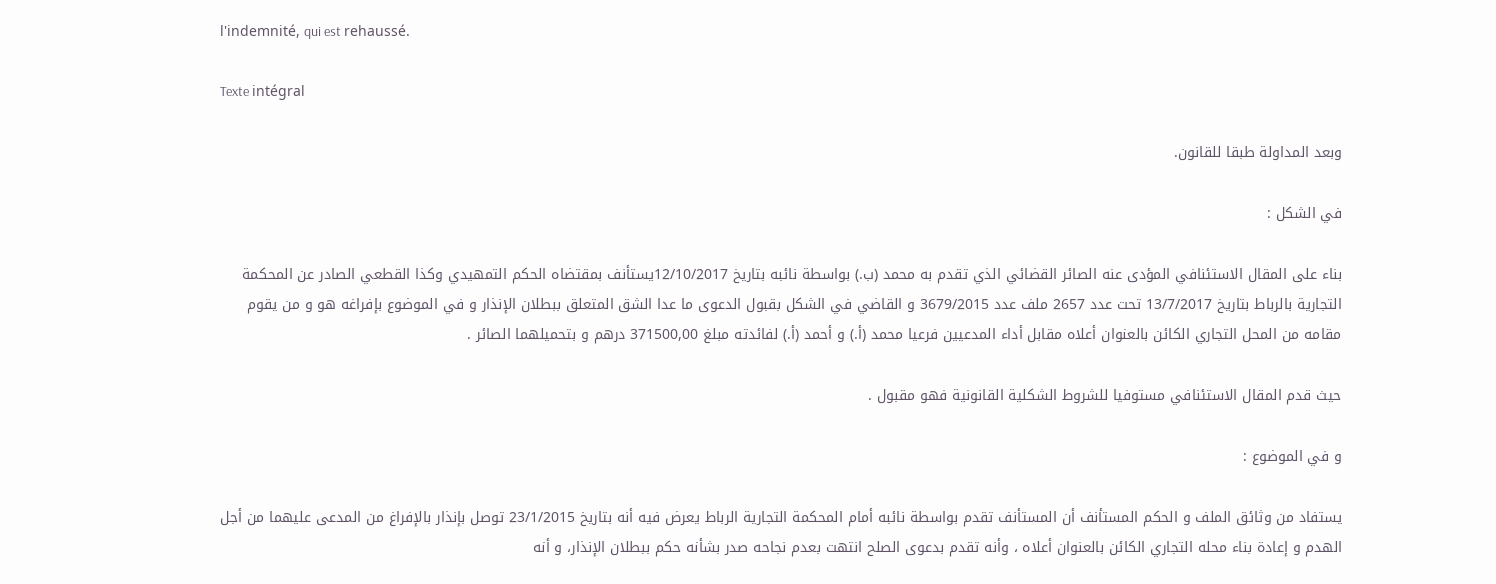l'indemnité, qui est rehaussé.

Texte intégral

وبعد المداولة طبقا للقانون.

في الشكل :

بناء على المقال الاستئنافي المؤدى عنه الصائر القضائي الذي تقدم به محمد (ب.) بواسطة نائبه بتاريخ 12/10/2017يستأنف بمقتضاه الحكم التمهيدي وكذا القطعي الصادر عن المحكمة التجارية بالرباط بتاريخ 13/7/2017 تحت عدد 2657 ملف عدد 3679/2015 و القاضي في الشكل بقبول الدعوى ما عدا الشق المتعلق ببطلان الإنذار و في الموضوع بإفراغه هو و من يقوم مقامه من المحل التجاري الكائن بالعنوان أعلاه مقابل أداء المدعيين فرعيا محمد (أ.) و أحمد (أ.) لفائدته مبلغ 371500,00 درهم و بتحميلهما الصائر .

حيث قدم المقال الاستئنافي مستوفيا للشروط الشكلية القانونية فهو مقبول .

و في الموضوع :

يستفاد من وثائق الملف و الحكم المستأنف أن المستأنف تقدم بواسطة نائبه أمام المحكمة التجارية الرباط يعرض فيه أنه بتاريخ 23/1/2015 توصل بإنذار بالإفراغ من المدعى عليهما من أجل الهدم و إعادة بناء محله التجاري الكائن بالعنوان أعلاه ، وأنه تقدم بدعوى الصلح انتهت بعدم نجاحه صدر بشأنه حكم ببطلان الإنذار، و أنه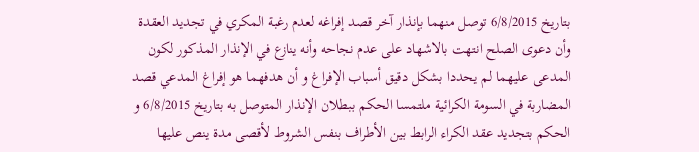بتاريخ 6/8/2015 توصل منهما بإنذار آخر قصد إفراغه لعدم رغبة المكري في تجديد العقدة وأن دعوى الصلح انتهت بالاشهاد على عدم نجاحه وأنه ينازع في الإنذار المذكور لكون المدعى عليهما لم يحددا بشكل دقيق أسباب الإفراغ و أن هدفهما هو إفراغ المدعي قصد المضاربة في السومة الكرائية ملتمسا الحكم ببطلان الإنذار المتوصل به بتاريخ 6/8/2015 و الحكم بتجديد عقد الكراء الرابط بين الأطراف بنفس الشروط لأقصى مدة ينص عليها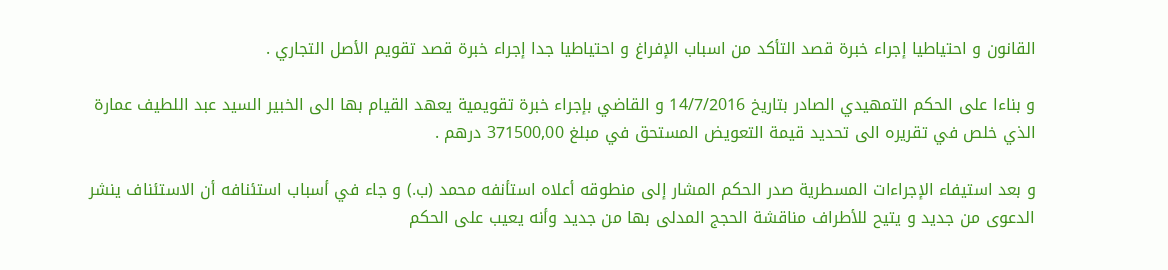القانون و احتياطيا إجراء خبرة قصد التأكد من اسباب الإفراغ و احتياطيا جدا إجراء خبرة قصد تقويم الأصل التجاري .

و بناءا على الحكم التمهيدي الصادر بتاريخ 14/7/2016 و القاضي بإجراء خبرة تقويمية يعهد القيام بها الى الخبير السيد عبد اللطيف عمارة الذي خلص في تقريره الى تحديد قيمة التعويض المستحق في مبلغ 371500,00 درهم .

و بعد استيفاء الإجراءات المسطرية صدر الحكم المشار إلى منطوقه أعلاه استأنفه محمد (ب.) و جاء في أسباب استئنافه أن الاستئناف ينشر الدعوى من جديد و يتيح للأطراف مناقشة الحجج المدلى بها من جديد وأنه يعيب على الحكم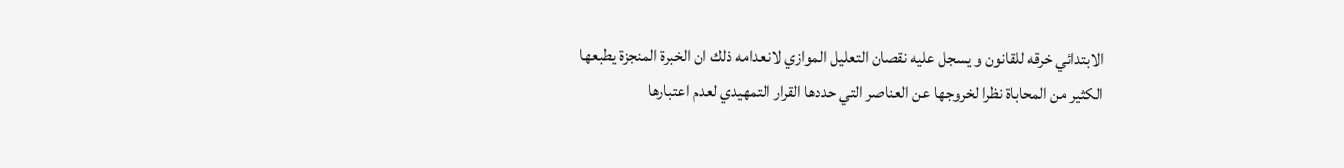الابتدائي خرقه للقانون و يسجل عليه نقصان التعليل الموازي لانعدامه ذلك ان الخبرة المنجزة يطبعها الكثير من المحاباة نظرا لخروجها عن العناصر التي حددها القرار التمهيدي لعدم اعتبارها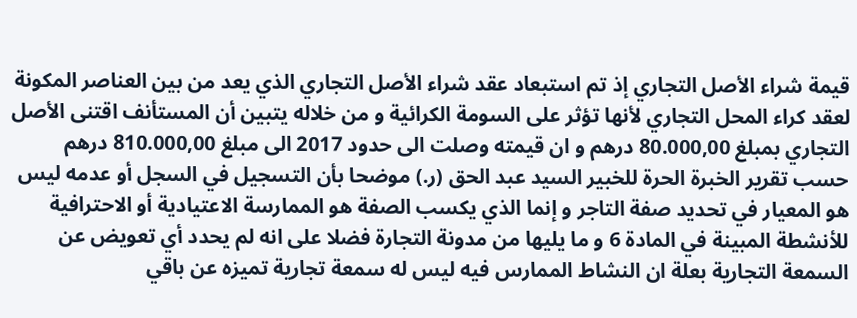قيمة شراء الأصل التجاري إذ تم استبعاد عقد شراء الأصل التجاري الذي يعد من بين العناصر المكونة لعقد كراء المحل التجاري لأنها تؤثر على السومة الكرائية و من خلاله يتبين أن المستأنف اقتنى الأصل التجاري بمبلغ 80.000,00 درهم و ان قيمته وصلت الى حدود 2017 الى مبلغ 810.000,00 درهم حسب تقرير الخبرة الحرة للخبير السيد عبد الحق (ر.) موضحا بأن التسجيل في السجل أو عدمه ليس هو المعيار في تحديد صفة التاجر و إنما الذي يكسب الصفة هو الممارسة الاعتيادية أو الاحترافية للأنشطة المبينة في المادة 6 و ما يليها من مدونة التجارة فضلا على انه لم يحدد أي تعويض عن السمعة التجارية بعلة ان النشاط الممارس فيه ليس له سمعة تجارية تميزه عن باقي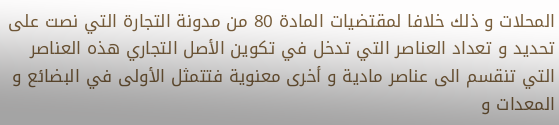المحلات و ذلك خلافا لمقتضيات المادة 80 من مدونة التجارة التي نصت على تحديد و تعداد العناصر التي تدخل في تكوين الأصل التجاري هذه العناصر التي تنقسم الى عناصر مادية و أخرى معنوية فتتمثل الأولى في البضائع و المعدات و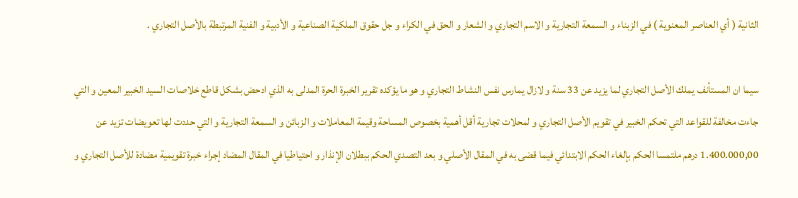الثانية ( أي العناصر المعنوية ) في الزبناء و السمعة التجارية و الاسم التجاري و الشعار و الحق في الكراء و جل حقوق الملكية الصناعية و الأدبية و الفنية المرتبطة بالأصل التجاري .

سيما ان المستأنف يملك الأصل التجاري لما يزيد عن 33 سنة و لازال يمارس نفس النشاط التجاري و هو ما يؤكده تقرير الخبرة الحرة المدلى به الذي ادحض بشكل قاطع خلاصات السيد الخبير المعين و التي جاءت مخالفة للقواعد التي تحكم الخبير في تقويم الأصل التجاري و لمحلات تجارية أقل أهمية بخصوص المساحة وقيمة المعاملات و الزبائن و السمعة التجارية و التي حددت لها تعويضات تزيد عن 1.400.000,00 درهم ملتمسا الحكم بإلغاء الحكم الابتدائي فيما قضى به في المقال الأصلي و بعد التصدي الحكم ببطلان الإنذار و احتياطيا في المقال المضاد إجراء خبرة تقويمية مضادة للأصل التجاري و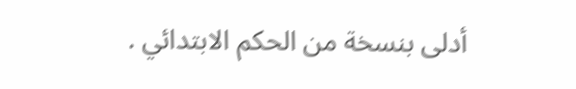أدلى بنسخة من الحكم الابتدائي .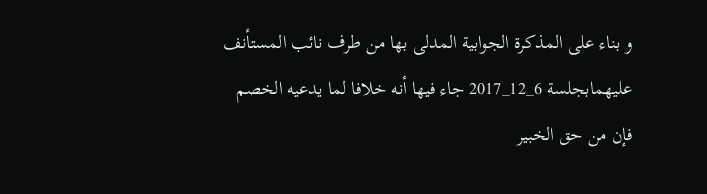و بناء على المذكرة الجوابية المدلى بها من طرف نائب المستأنف عليهمابجلسة 6_12_2017 جاء فيها أنه خلافا لما يدعيه الخصم فإن من حق الخبير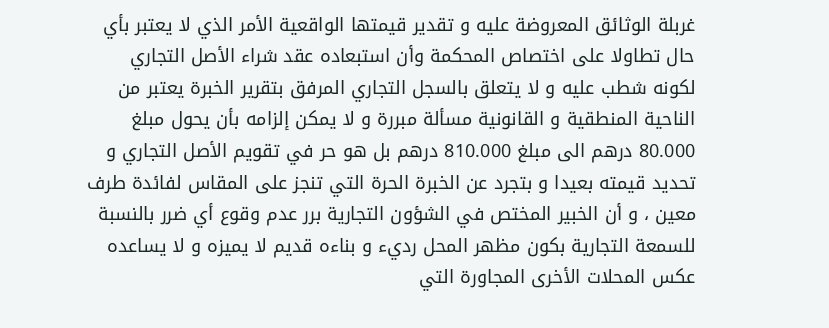غربلة الوثائق المعروضة عليه و تقدير قيمتها الواقعية الأمر الذي لا يعتبر بأي حال تطاولا على اختصاص المحكمة وأن استبعاده عقد شراء الأصل التجاري لكونه شطب عليه و لا يتعلق بالسجل التجاري المرفق بتقرير الخبرة يعتبر من الناحية المنطقية و القانونية مسألة مبررة و لا يمكن إلزامه بأن يحول مبلغ 80.000 درهم الى مبلغ 810.000 درهم بل هو حر في تقويم الأصل التجاري و تحديد قيمته بعيدا و بتجرد عن الخبرة الحرة التي تنجز على المقاس لفائدة طرف معين ، و أن الخبير المختص في الشؤون التجارية برر عدم وقوع أي ضرر بالنسبة للسمعة التجارية بكون مظهر المحل رديء و بناءه قديم لا يميزه و لا يساعده عكس المحلات الأخرى المجاورة التي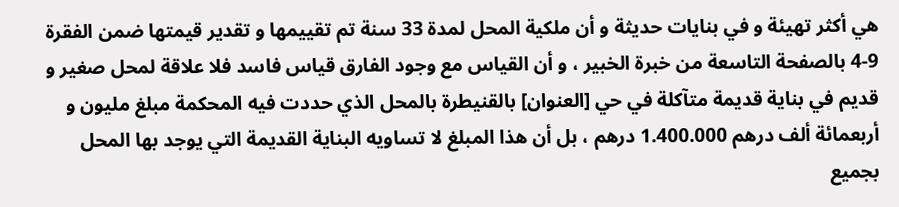هي أكثر تهيئة و في بنايات حديثة و أن ملكية المحل لمدة 33 سنة تم تقييمها و تقدير قيمتها ضمن الفقرة 9-4 بالصفحة التاسعة من خبرة الخبير ، و أن القياس مع وجود الفارق قياس فاسد فلا علاقة لمحل صغير و قديم في بناية قديمة متآكلة في حي [العنوان] بالقنيطرة بالمحل الذي حددت فيه المحكمة مبلغ مليون و أربعمائة ألف درهم 1.400.000 درهم ، بل أن هذا المبلغ لا تساويه البناية القديمة التي يوجد بها المحل بجميع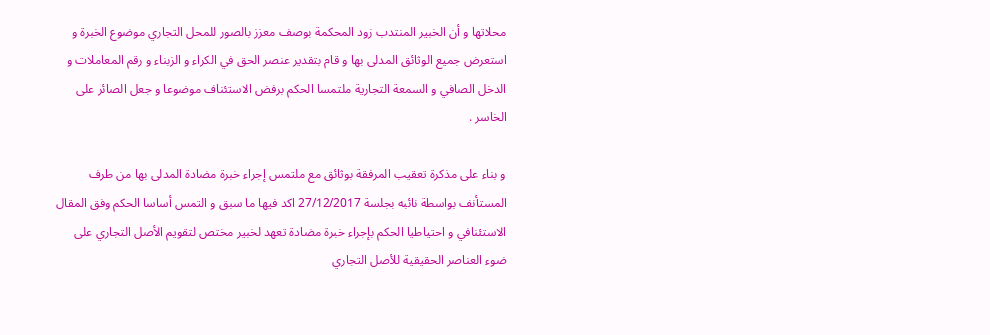محلاتها و أن الخبير المنتدب زود المحكمة بوصف معزز بالصور للمحل التجاري موضوع الخبرة و استعرض جميع الوثائق المدلى بها و قام بتقدير عنصر الحق في الكراء و الزبناء و رقم المعاملات و الدخل الصافي و السمعة التجارية ملتمسا الحكم برفض الاستئناف موضوعا و جعل الصائر على الخاسر .

و بناء على مذكرة تعقيب المرفقة بوثائق مع ملتمس إجراء خبرة مضادة المدلى بها من طرف المستأنف بواسطة نائبه بجلسة 27/12/2017 اكد فيها ما سبق و التمس أساسا الحكم وفق المقال الاستئنافي و احتياطيا الحكم بإجراء خبرة مضادة تعهد لخبير مختص لتقويم الأصل التجاري على ضوء العناصر الحقيقية للأصل التجاري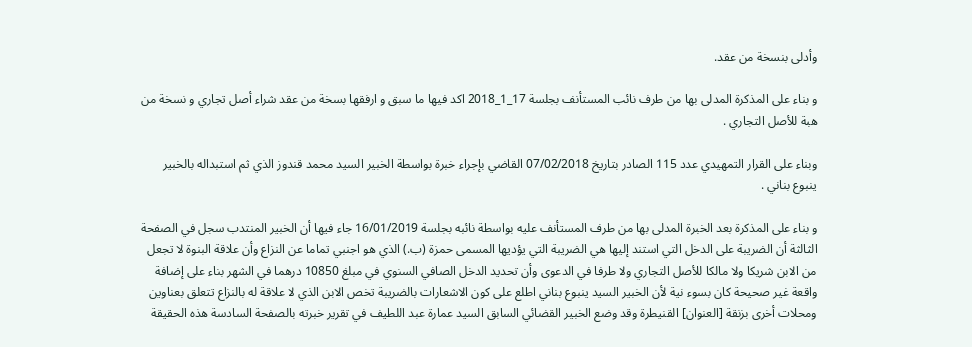وأدلى بنسخة من عقد.

و بناء على المذكرة المدلى بها من طرف نائب المستأنف بجلسة 17_1_2018 اكد فيها ما سبق و ارفقها بسخة من عقد شراء أصل تجاري و نسخة من هبة للأصل التجاري .

وبناء على القرار التمهيدي عدد 115 الصادر بتاريخ 07/02/2018 القاضي بإجراء خبرة بواسطة الخبير السيد محمد قندوز الذي ثم استبداله بالخبير ينبوع بناني .

و بناء على المذكرة بعد الخبرة المدلى بها من طرف المستأنف عليه بواسطة نائبه بجلسة 16/01/2019 جاء فيها أن الخبير المنتدب سجل في الصفحة الثالثة أن الضريبة على الدخل التي استند إليها هي الضريبة التي يؤديها المسمى حمزة (ب.) الذي هو اجنبي تماما عن النزاع وأن علاقة البنوة لا تجعل من الابن شريكا ولا مالكا للأصل التجاري ولا طرفا في الدعوى وأن تحديد الدخل الصافي السنوي في مبلغ 10850 درهما في الشهر بناء على إضافة واقعة غير صحيحة كان بسوء نية لأن الخبير السيد ينبوع بناني اطلع على كون الاشعارات بالضريبة تخص الابن الذي لا علاقة له بالنزاع تتعلق بعناوين ومحلات أخرى بزنقة [العنوان] القنيطرة وقد وضع الخبير القضائي السابق السيد عمارة عبد اللطيف في تقرير خبرته بالصفحة السادسة هذه الحقيقة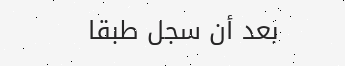بعد أن سجل طبقا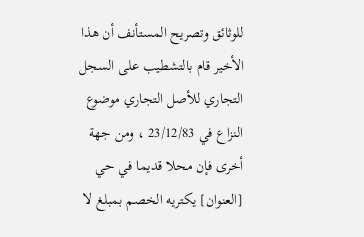للوثائق وتصريح المستأنف أن هذا الأخير قام بالتشطيب على السجل التجاري للأصل التجاري موضوع النزاع في 23/12/83 ، ومن جهة أخرى فإن محلا قديما في حي [العنوان] يكتريه الخصم بمبلغ لا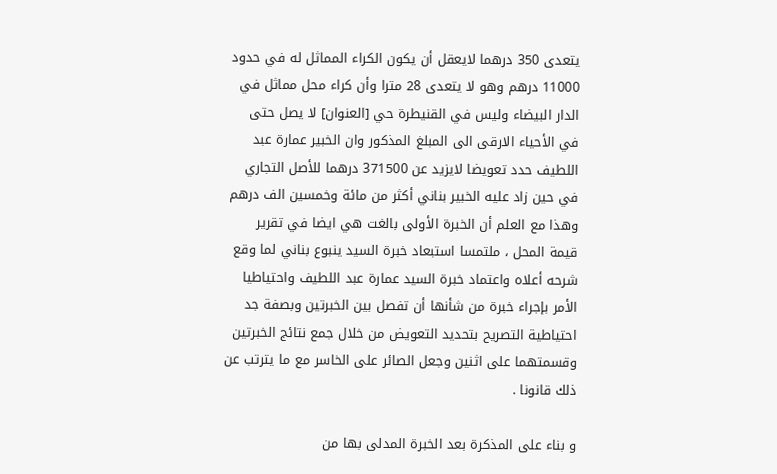يتعدى 350 درهما لايعقل أن يكون الكراء المماثل له في حدود 11000 درهم وهو لا يتعدى 28 مترا وأن كراء محل مماثل في الدار البيضاء وليس في القنيطرة حي [العنوان] لا يصل حتى في الأحياء الارقى الى المبلغ المذكور وان الخبير عمارة عبد اللطيف حدد تعويضا لايزيد عن 371500 درهما للأصل التجاري في حين زاد عليه الخبير بناني أكثر من مائة وخمسين الف درهم وهذا مع العلم أن الخبرة الأولى بالغت هي ايضا في تقرير قيمة المحل ، ملتمسا استبعاد خبرة السيد ينبوع بناني لما وقع شرحه أعلاه واعتماد خبرة السيد عمارة عبد اللطيف واحتياطيا الأمر بإجراء خبرة من شأنها أن تفصل بين الخبرتين وبصفة جد احتياطية التصريح بتحديد التعويض من خلال جمع نتائج الخبرتين وقسمتهما على اثنين وجعل الصائر على الخاسر مع ما يترتب عن ذلك قانونا .

و بناء على المذكرة بعد الخبرة المدلى بها من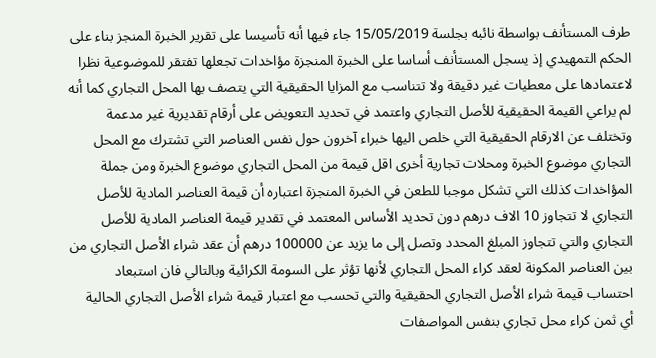طرف المستأنف بواسطة نائبه بجلسة 15/05/2019 جاء فيها أنه تأسيسا على تقرير الخبرة المنجز بناء على الحكم التمهيدي إذ يسجل المستأنف أساسا على الخبرة المنجزة مؤاخدات تجعلها تفتقر للموضوعية نظرا لاعتمادها على معطيات غير دقيقة ولا تتناسب مع المزايا الحقيقية التي يتصف بها المحل التجاري كما أنه لم يراعي القيمة الحقيقية للأصل التجاري واعتمد في تحديد التعويض على أرقام تقديرية غير مدعمة وتختلف عن الارقام الحقيقية التي خلص اليها خبراء آخرون حول نفس العناصر التي تشترك مع المحل التجاري موضوع الخبرة ومحلات تجارية أخرى اقل قيمة من المحل التجاري موضوع الخبرة ومن جملة المؤاخدات كذلك التي تشكل موجبا للطعن في الخبرة المنجزة اعتباره أن قيمة العناصر المادية للأصل التجاري لا تتجاوز 10 الاف درهم دون تحديد الأساس المعتمد في تقدير قيمة العناصر المادية للأصل التجاري والتي تتجاوز المبلغ المحدد وتصل إلى ما يزيد عن 100000 درهم أن عقد شراء الأصل التجاري من بين العناصر المكونة لعقد كراء المحل التجاري لأنها تؤثر على السومة الكرائية وبالتالي فان استبعاد احتساب قيمة شراء الأصل التجاري الحقيقية والتي تحسب مع اعتبار قيمة شراء الأصل التجاري الحالية أي ثمن كراء محل تجاري بنفس المواصفات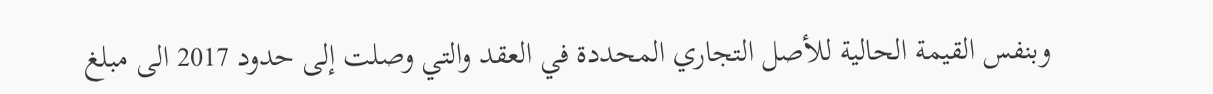وبنفس القيمة الحالية للأصل التجاري المحددة في العقد والتي وصلت إلى حدود 2017 الى مبلغ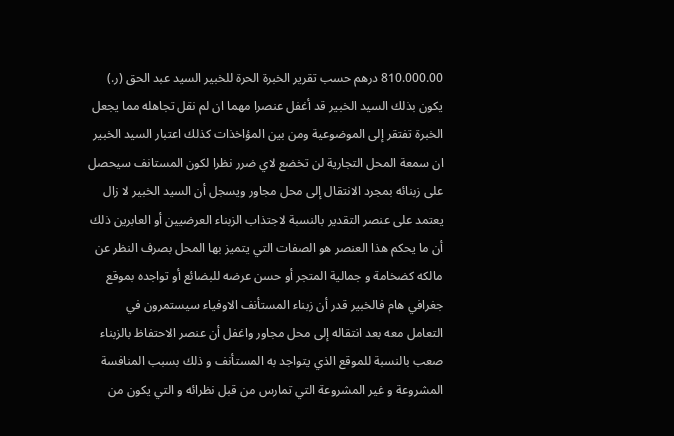810.000.00 درهم حسب تقرير الخبرة الحرة للخبير السيد عبد الحق (ر.) يكون بذلك السيد الخبير قد أغفل عنصرا مهما ان لم نقل تجاهله مما يجعل الخبرة تفتقر إلى الموضوعية ومن بين المؤاخذات كذلك اعتبار السيد الخبير ان سمعة المحل التجارية لن تخضع لاي ضرر نظرا لكون المستانف سيحصل على زبنائه بمجرد الانتقال إلى محل مجاور ويسجل أن السيد الخبير لا زال يعتمد على عنصر التقدير بالنسبة لاجتذاب الزبناء العرضيين أو العابرين ذلك أن ما يحكم هذا العنصر هو الصفات التي يتميز بها المحل بصرف النظر عن مالكه كضخامة و جمالية المتجر أو حسن عرضه للبضائع أو تواجده بموقع جغرافي هام فالخبير قدر أن زبناء المستأنف الاوفياء سيستمرون في التعامل معه بعد انتقاله إلى محل مجاور واغفل أن عنصر الاحتفاظ بالزبناء صعب بالنسبة للموقع الذي يتواجد به المستأنف و ذلك بسبب المنافسة المشروعة و غير المشروعة التي تمارس من قبل نظرائه و التي يكون من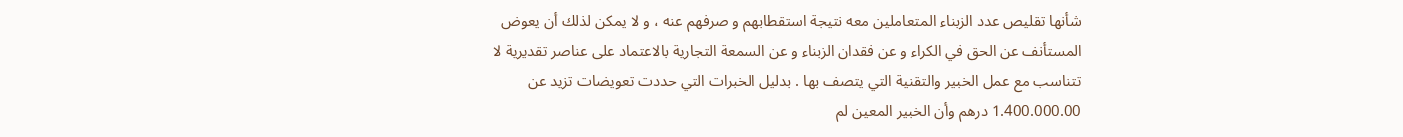شأنها تقليص عدد الزبناء المتعاملين معه نتيجة استقطابهم و صرفهم عنه ، و لا يمكن لذلك أن يعوض المستأنف عن الحق في الكراء و عن فقدان الزبناء و عن السمعة التجارية بالاعتماد على عناصر تقديرية لا تتناسب مع عمل الخبير والتقنية التي يتصف بها . بدليل الخبرات التي حددت تعويضات تزيد عن 1.400.000.00 درهم وأن الخبير المعين لم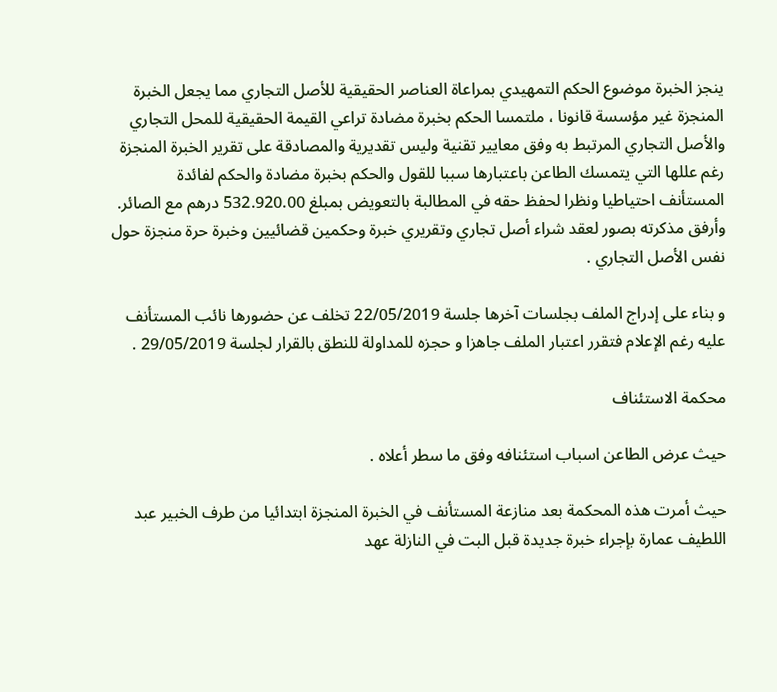ينجز الخبرة موضوع الحكم التمهيدي بمراعاة العناصر الحقيقية للأصل التجاري مما يجعل الخبرة المنجزة غير مؤسسة قانونا ، ملتمسا الحكم بخبرة مضادة تراعي القيمة الحقيقية للمحل التجاري والأصل التجاري المرتبط به وفق معايير تقنية وليس تقديرية والمصادقة على تقرير الخبرة المنجزة رغم عللها التي يتمسك الطاعن باعتبارها سببا للقول والحكم بخبرة مضادة والحكم لفائدة المستأنف احتياطيا ونظرا لحفظ حقه في المطالبة بالتعويض بمبلغ 532.920.00 درهم مع الصائر. وأرفق مذكرته بصور لعقد شراء أصل تجاري وتقريري خبرة وحكمين قضائيين وخبرة حرة منجزة حول نفس الأصل التجاري .

و بناء على إدراج الملف بجلسات آخرها جلسة 22/05/2019 تخلف عن حضورها نائب المستأنف عليه رغم الإعلام فتقرر اعتبار الملف جاهزا و حجزه للمداولة للنطق بالقرار لجلسة 29/05/2019 .

محكمة الاستئناف

حيث عرض الطاعن اسباب استئنافه وفق ما سطر أعلاه .

حيث أمرت هذه المحكمة بعد منازعة المستأنف في الخبرة المنجزة ابتدائيا من طرف الخبير عبد اللطيف عمارة بإجراء خبرة جديدة قبل البت في النازلة عهد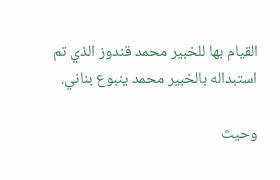القيام بها للخبير محمد قندوز الذي تم استبداله بالخبير محمد ينبوع بناني.

وحيث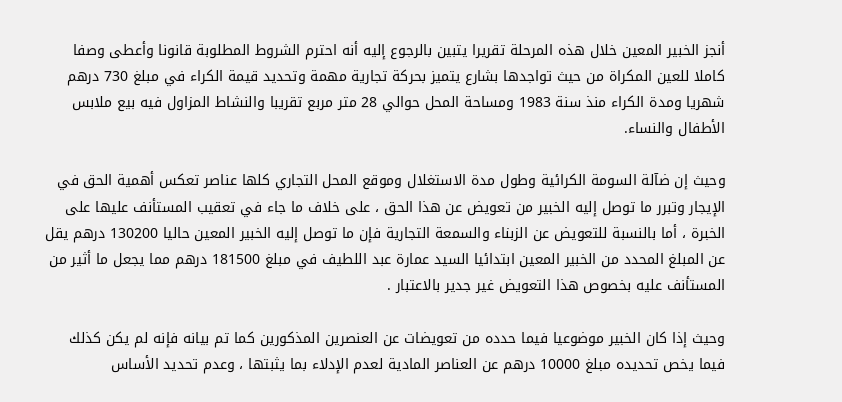أنجز الخبير المعين خلال هذه المرحلة تقريرا يتبين بالرجوع إليه أنه احترم الشروط المطلوبة قانونا وأعطى وصفا كاملا للعين المكراة من حيث تواجدها بشارع يتميز بحركة تجارية مهمة وتحديد قيمة الكراء في مبلغ 730 درهم شهريا ومدة الكراء منذ سنة 1983 ومساحة المحل حوالي 28 متر مربع تقريبا والنشاط المزاول فيه بيع ملابس الأطفال والنساء.

وحيث إن ضآلة السومة الكرائية وطول مدة الاستغلال وموقع المحل التجاري كلها عناصر تعكس أهمية الحق في الإيجار وتبرر ما توصل إليه الخبير من تعويض عن هذا الحق ، على خلاف ما جاء في تعقيب المستأنف عليها على الخبرة ، أما بالنسبة للتعويض عن الزبناء والسمعة التجارية فإن ما توصل إليه الخبير المعين حاليا 130200 درهم يقل عن المبلغ المحدد من الخبير المعين ابتدائيا السيد عمارة عبد اللطيف في مبلغ 181500 درهم مما يجعل ما أثير من المستأنف عليه بخصوص هذا التعويض غير جدير بالاعتبار .

وحيث إذا كان الخبير موضوعيا فيما حدده من تعويضات عن العنصرين المذكورين كما تم بيانه فإنه لم يكن كذلك فيما يخص تحديده مبلغ 10000 درهم عن العناصر المادية لعدم الإدلاء بما يثبتها ، وعدم تحديد الأساس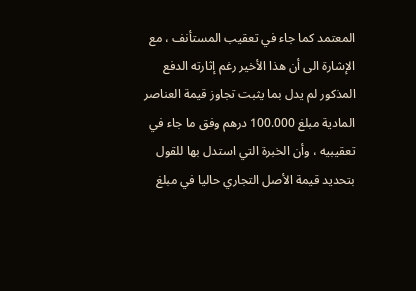المعتمد كما جاء في تعقيب المستأنف ، مع الإشارة الى أن هذا الأخير رغم إثارته الدفع المذكور لم يدل بما يثبت تجاوز قيمة العناصر المادية مبلغ 100.000 درهم وفق ما جاء في تعقيبيه ، وأن الخبرة التي استدل بها للقول بتحديد قيمة الأصل التجاري حاليا في مبلغ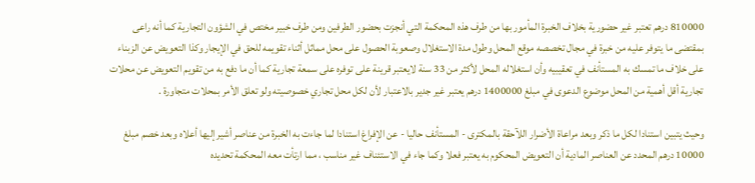810000 درهم تعتبر غير حضورية بخلاف الخبرة المأمور بها من طرف هذه المحكمة التي أنجزت بحضور الطرفين ومن طرف خبير مختص في الشؤون التجارية كما أنه راعى بمقتضى ما يتوفر عليه من خبرة في مجال تخصصه موقع المحل وطول مدة الاستغلال وصعوبة الحصول على محل مماثل أثناء تقويمه للحق في الإيجار وكذا التعويض عن الزبناء على خلاف ما تمسك به المستأنف في تعقيبيه وأن استغلاله المحل لأكثر من 33 سنة لايعتبر قرينة على توفره على سمعة تجارية كما أن ما دفع به من تقويم التعويض عن محلات تجارية أقل أهمية من المحل موضوع الدعوى في مبلغ 1400000 درهم يعتبر غير جدير بالاعتبار لأن لكل محل تجاري خصوصيته ولو تعلق الأمر بمحلات متجاورة .

وحيث يتبين استنادا لكل ما ذكر وبعد مراعاة الأضرار اللآحقة بالمكترى - المستأنف حاليا - عن الإفراغ استنادا لما جاءت به الخبرة من عناصر أشير إليها أعلاه وبعد خصم مبلغ 10000 درهم المحدد عن العناصر المادية أن التعويض المحكوم به يعتبر فعلا وكما جاء في الاستئناف غير مناسب ، مما ارتأت معه المحكمة تحديده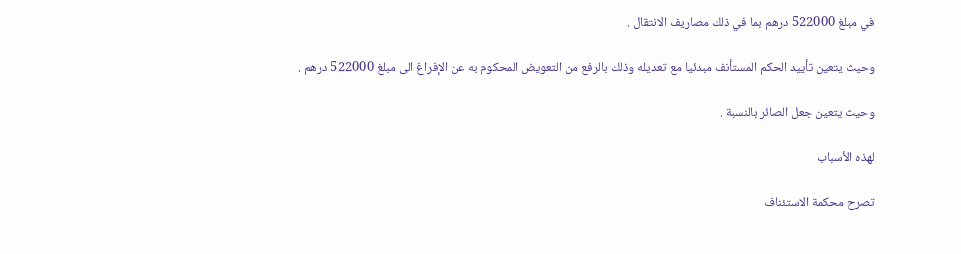في مبلغ 522000 درهم بما في ذلك مصاريف الانتقال .

وحيث يتعين تأييد الحكم المستأنف مبدئيا مع تعديله وذلك بالرفع من التعويض المحكوم به عن الإفراغ الى مبلغ 522000 درهم .

وحيث يتعين جعل الصائر بالنسبة .

لهذه الأسباب

تصرح محكمة الاستئناف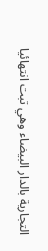التجارية بالدار البيضاء وهي تبت انتهائيا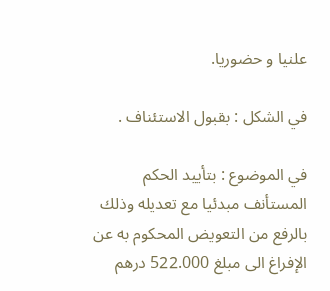علنيا و حضوريا.

في الشكل : بقبول الاستئناف .

في الموضوع : بتأييد الحكم المستأنف مبدئيا مع تعديله وذلك بالرفع من التعويض المحكوم به عن الإفراغ الى مبلغ 522.000 درهم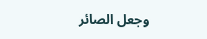وجعل الصائر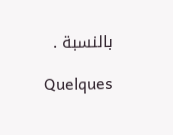بالنسبة .

Quelques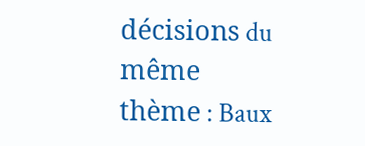décisions du même thème : Baux